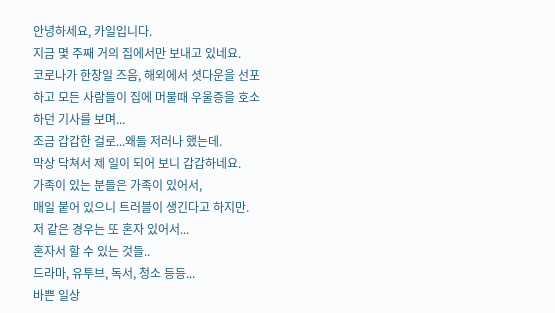안녕하세요, 카일입니다.
지금 몇 주째 거의 집에서만 보내고 있네요.
코로나가 한창일 즈음, 해외에서 셧다운을 선포하고 모든 사람들이 집에 머물때 우울증을 호소하던 기사를 보며...
조금 갑갑한 걸로...왜들 저러나 했는데.
막상 닥쳐서 제 일이 되어 보니 갑갑하네요.
가족이 있는 분들은 가족이 있어서,
매일 붙어 있으니 트러블이 생긴다고 하지만.
저 같은 경우는 또 혼자 있어서...
혼자서 할 수 있는 것들..
드라마, 유투브, 독서, 청소 등등...
바쁜 일상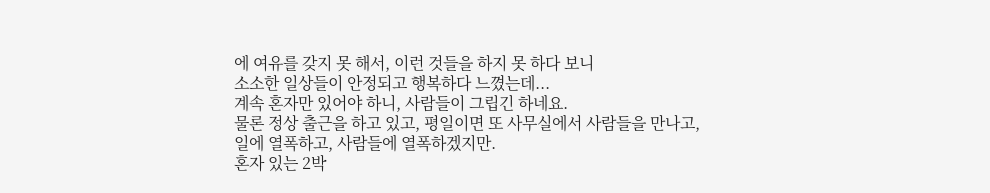에 여유를 갖지 못 해서, 이런 것들을 하지 못 하다 보니
소소한 일상들이 안정되고 행복하다 느꼈는데...
계속 혼자만 있어야 하니, 사람들이 그립긴 하네요.
물론 정상 출근을 하고 있고, 평일이면 또 사무실에서 사람들을 만나고,
일에 열폭하고, 사람들에 열폭하겠지만.
혼자 있는 2박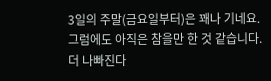3일의 주말(금요일부터)은 꽤나 기네요.
그럼에도 아직은 참을만 한 것 같습니다.
더 나빠진다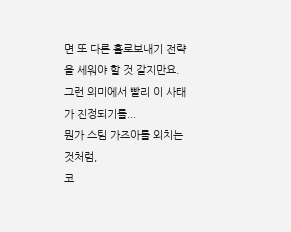면 또 다른 홀로보내기 전략을 세워야 할 것 같지만요.
그런 의미에서 빨리 이 사태가 진정되기를...
뭔가 스팀 가즈아를 외치는 것처럼,
코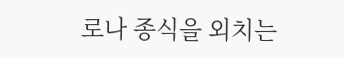로나 종식을 외치는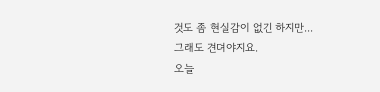것도 좀 현실감이 없긴 하지만...
그래도 견뎌야지요.
오늘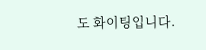도 화이팅입니다.